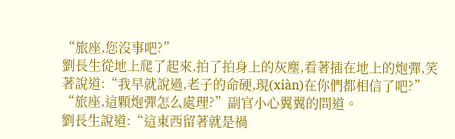“旅座,您沒事吧?”
劉長生從地上爬了起來,拍了拍身上的灰塵,看著插在地上的炮彈,笑著說道:“我早就說過,老子的命硬,現(xiàn)在你們都相信了吧?”
“旅座,這顆炮彈怎么處理?”副官小心翼翼的問道。
劉長生說道:“這東西留著就是禍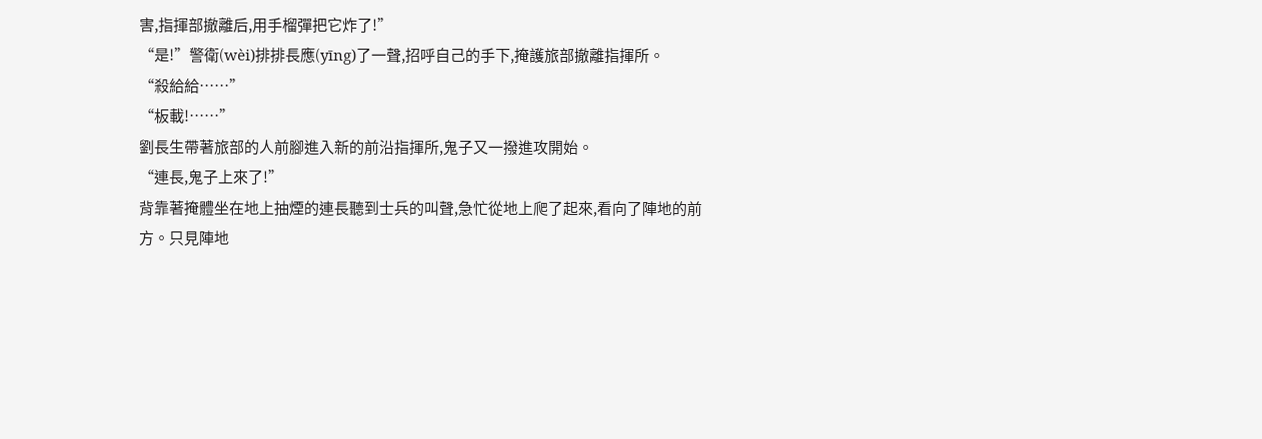害,指揮部撤離后,用手榴彈把它炸了!”
“是!”警衛(wèi)排排長應(yīng)了一聲,招呼自己的手下,掩護旅部撤離指揮所。
“殺給給……”
“板載!……”
劉長生帶著旅部的人前腳進入新的前沿指揮所,鬼子又一撥進攻開始。
“連長,鬼子上來了!”
背靠著掩體坐在地上抽煙的連長聽到士兵的叫聲,急忙從地上爬了起來,看向了陣地的前方。只見陣地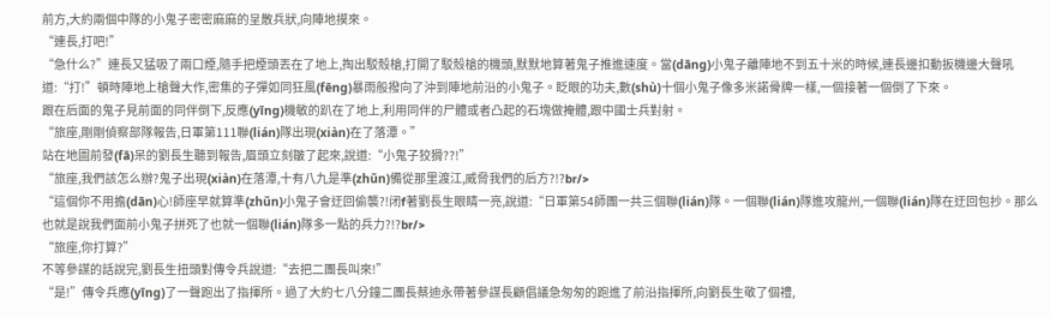前方,大約兩個中隊的小鬼子密密麻麻的呈散兵狀,向陣地摸來。
“連長,打吧!”
“急什么?”連長又猛吸了兩口煙,隨手把煙頭丟在了地上,掏出駁殼槍,打開了駁殼槍的機頭,默默地算著鬼子推進速度。當(dāng)小鬼子離陣地不到五十米的時候,連長邊扣動扳機邊大聲吼道:“打!”頓時陣地上槍聲大作,密集的子彈如同狂風(fēng)暴雨般撥向了沖到陣地前沿的小鬼子。眨眼的功夫,數(shù)十個小鬼子像多米諾骨牌一樣,一個接著一個倒了下來。
跟在后面的鬼子見前面的同伴倒下,反應(yīng)機敏的趴在了地上,利用同伴的尸體或者凸起的石塊做掩體,跟中國士兵對射。
“旅座,剛剛偵察部隊報告,日軍第111聯(lián)隊出現(xiàn)在了落潭。”
站在地圖前發(fā)呆的劉長生聽到報告,眉頭立刻皺了起來,說道:“小鬼子狡猾??!”
“旅座,我們該怎么辦?鬼子出現(xiàn)在落潭,十有八九是準(zhǔn)備從那里渡江,威脅我們的后方?!?br/>
“這個你不用擔(dān)心!師座早就算準(zhǔn)小鬼子會迂回偷襲?!闭f著劉長生眼睛一亮,說道:“日軍第54師團一共三個聯(lián)隊。一個聯(lián)隊進攻龍州,一個聯(lián)隊在迂回包抄。那么也就是說我們面前小鬼子拼死了也就一個聯(lián)隊多一點的兵力?!?br/>
“旅座,你打算?”
不等參謀的話說完,劉長生扭頭對傳令兵說道:“去把二團長叫來!”
“是!”傳令兵應(yīng)了一聲跑出了指揮所。過了大約七八分鐘二團長蔡迪永帶著參謀長顧倡議急匆匆的跑進了前沿指揮所,向劉長生敬了個禮,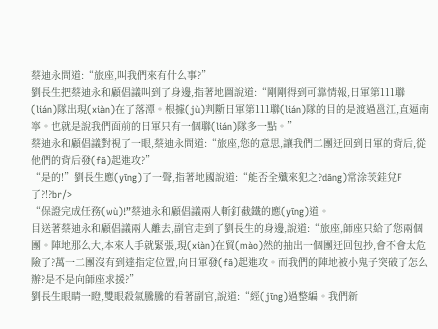蔡迪永問道:“旅座,叫我們來有什么事?”
劉長生把蔡迪永和顧倡議叫到了身邊,指著地圖說道:“剛剛得到可靠情報,日軍第111聯(lián)隊出現(xiàn)在了落潭。根據(jù)判斷日軍第111聯(lián)隊的目的是渡過邕江,直逼南寧。也就是說我們面前的日軍只有一個聯(lián)隊多一點。”
蔡迪永和顧倡議對視了一眼,蔡迪永問道:“旅座,您的意思,讓我們二團迂回到日軍的背后,從他們的背后發(fā)起進攻?”
“是的!”劉長生應(yīng)了一聲,指著地國說道:“能否全殲來犯之?dāng)常涂茨銈兌F了?!?br/>
“保證完成任務(wù)!”蔡迪永和顧倡議兩人斬釘截鐵的應(yīng)道。
目送著蔡迪永和顧倡議兩人離去,副官走到了劉長生的身邊,說道:“旅座,師座只給了您兩個團。陣地那么大,本來人手就緊張,現(xiàn)在貿(mào)然的抽出一個團迂回包抄,會不會太危險了?萬一二團沒有到達指定位置,向日軍發(fā)起進攻。而我們的陣地被小鬼子突破了怎么辦?是不是向師座求援?”
劉長生眼睛一瞪,雙眼殺氣騰騰的看著副官,說道:“經(jīng)過整編。我們新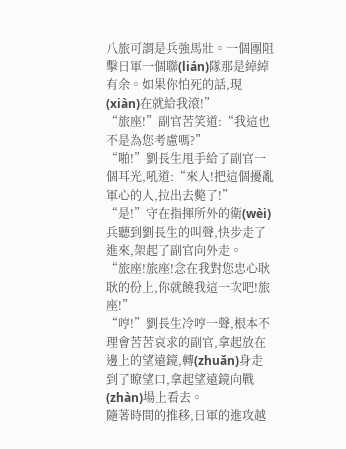八旅可謂是兵強馬壯。一個團阻擊日軍一個聯(lián)隊那是綽綽有余。如果你怕死的話,現(xiàn)在就給我滾!”
“旅座!”副官苦笑道:“我這也不是為您考慮嗎?”
“啪!”劉長生甩手給了副官一個耳光,吼道:“來人!把這個擾亂軍心的人,拉出去斃了!”
“是!”守在指揮所外的衛(wèi)兵聽到劉長生的叫聲,快步走了進來,架起了副官向外走。
“旅座!旅座!念在我對您忠心耿耿的份上,你就饒我這一次吧!旅座!”
“哼!”劉長生冷哼一聲,根本不理會苦苦哀求的副官,拿起放在邊上的望遠鏡,轉(zhuǎn)身走到了瞭望口,拿起望遠鏡向戰(zhàn)場上看去。
隨著時間的推移,日軍的進攻越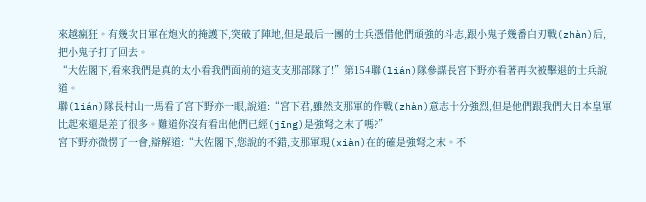來越瘋狂。有幾次日軍在炮火的掩護下,突破了陣地,但是最后一團的士兵憑借他們頑強的斗志,跟小鬼子幾番白刃戰(zhàn)后,把小鬼子打了回去。
“大佐閣下,看來我們是真的太小看我們面前的這支支那部隊了!”第154聯(lián)隊參謀長宮下野亦看著再次被擊退的士兵說道。
聯(lián)隊長村山一馬看了宮下野亦一眼,說道:“宮下君,雖然支那軍的作戰(zhàn)意志十分強烈,但是他們跟我們大日本皇軍比起來還是差了很多。難道你沒有看出他們已經(jīng)是強弩之末了嗎?”
宮下野亦微愣了一會,辯解道:“大佐閣下,您說的不錯,支那軍現(xiàn)在的確是強弩之末。不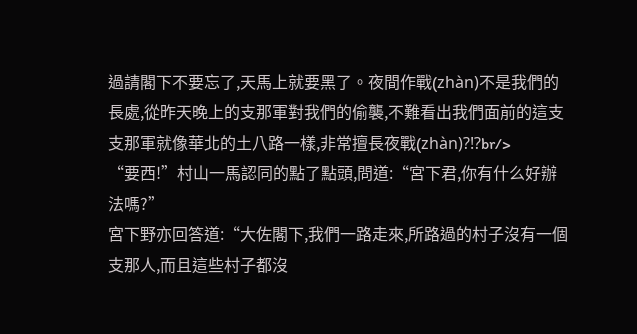過請閣下不要忘了,天馬上就要黑了。夜間作戰(zhàn)不是我們的長處,從昨天晚上的支那軍對我們的偷襲,不難看出我們面前的這支支那軍就像華北的土八路一樣,非常擅長夜戰(zhàn)?!?br/>
“要西!”村山一馬認同的點了點頭,問道:“宮下君,你有什么好辦法嗎?”
宮下野亦回答道:“大佐閣下,我們一路走來,所路過的村子沒有一個支那人,而且這些村子都沒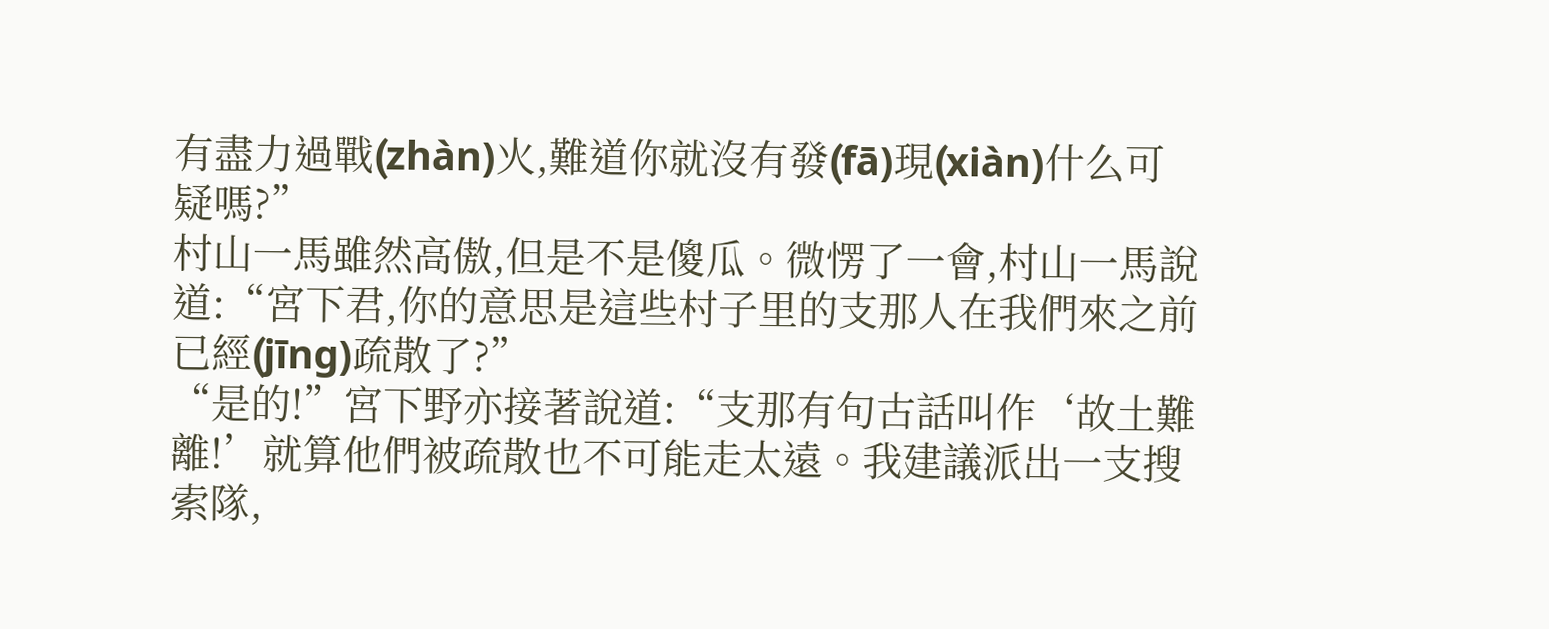有盡力過戰(zhàn)火,難道你就沒有發(fā)現(xiàn)什么可疑嗎?”
村山一馬雖然高傲,但是不是傻瓜。微愣了一會,村山一馬說道:“宮下君,你的意思是這些村子里的支那人在我們來之前已經(jīng)疏散了?”
“是的!”宮下野亦接著說道:“支那有句古話叫作‘故土難離!’就算他們被疏散也不可能走太遠。我建議派出一支搜索隊,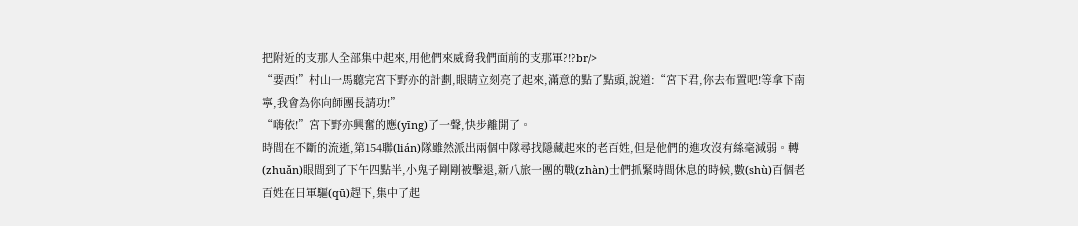把附近的支那人全部集中起來,用他們來威脅我們面前的支那軍?!?br/>
“要西!”村山一馬聽完宮下野亦的計劃,眼睛立刻亮了起來,滿意的點了點頭,說道:“宮下君,你去布置吧!等拿下南寧,我會為你向師團長請功!”
“嗨依!”宮下野亦興奮的應(yīng)了一聲,快步離開了。
時間在不斷的流逝,第154聯(lián)隊雖然派出兩個中隊尋找隱藏起來的老百姓,但是他們的進攻沒有絲毫減弱。轉(zhuǎn)眼間到了下午四點半,小鬼子剛剛被擊退,新八旅一團的戰(zhàn)士們抓緊時間休息的時候,數(shù)百個老百姓在日軍驅(qū)趕下,集中了起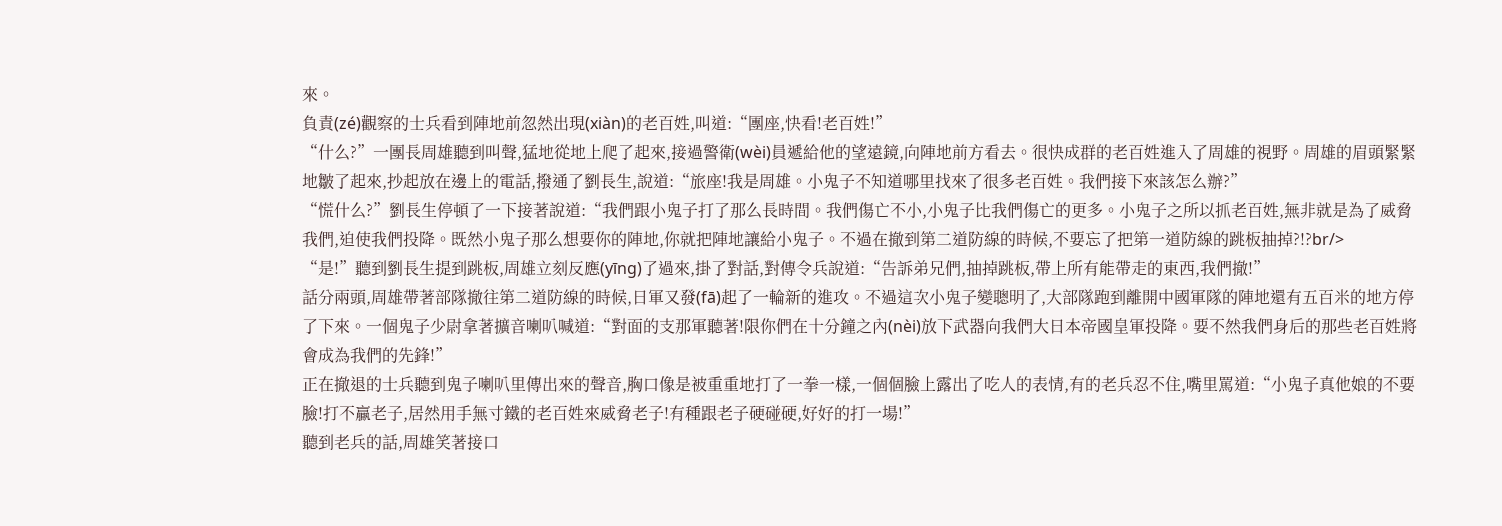來。
負責(zé)觀察的士兵看到陣地前忽然出現(xiàn)的老百姓,叫道:“團座,快看!老百姓!”
“什么?”一團長周雄聽到叫聲,猛地從地上爬了起來,接過警衛(wèi)員遞給他的望遠鏡,向陣地前方看去。很快成群的老百姓進入了周雄的視野。周雄的眉頭緊緊地皺了起來,抄起放在邊上的電話,撥通了劉長生,說道:“旅座!我是周雄。小鬼子不知道哪里找來了很多老百姓。我們接下來該怎么辦?”
“慌什么?”劉長生停頓了一下接著說道:“我們跟小鬼子打了那么長時間。我們傷亡不小,小鬼子比我們傷亡的更多。小鬼子之所以抓老百姓,無非就是為了威脅我們,迫使我們投降。既然小鬼子那么想要你的陣地,你就把陣地讓給小鬼子。不過在撤到第二道防線的時候,不要忘了把第一道防線的跳板抽掉?!?br/>
“是!”聽到劉長生提到跳板,周雄立刻反應(yīng)了過來,掛了對話,對傳令兵說道:“告訴弟兄們,抽掉跳板,帶上所有能帶走的東西,我們撤!”
話分兩頭,周雄帶著部隊撤往第二道防線的時候,日軍又發(fā)起了一輪新的進攻。不過這次小鬼子變聰明了,大部隊跑到離開中國軍隊的陣地還有五百米的地方停了下來。一個鬼子少尉拿著擴音喇叭喊道:“對面的支那軍聽著!限你們在十分鐘之內(nèi)放下武器向我們大日本帝國皇軍投降。要不然我們身后的那些老百姓將會成為我們的先鋒!”
正在撤退的士兵聽到鬼子喇叭里傳出來的聲音,胸口像是被重重地打了一拳一樣,一個個臉上露出了吃人的表情,有的老兵忍不住,嘴里罵道:“小鬼子真他娘的不要臉!打不贏老子,居然用手無寸鐵的老百姓來威脅老子!有種跟老子硬碰硬,好好的打一場!”
聽到老兵的話,周雄笑著接口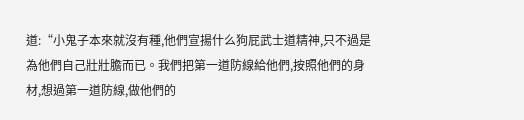道:“小鬼子本來就沒有種,他們宣揚什么狗屁武士道精神,只不過是為他們自己壯壯膽而已。我們把第一道防線給他們,按照他們的身材,想過第一道防線,做他們的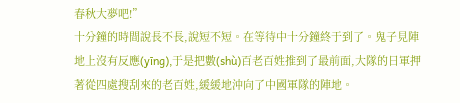春秋大夢吧!”
十分鐘的時間說長不長,說短不短。在等待中十分鐘終于到了。鬼子見陣地上沒有反應(yīng),于是把數(shù)百老百姓推到了最前面,大隊的日軍押著從四處搜刮來的老百姓,緩緩地沖向了中國軍隊的陣地。